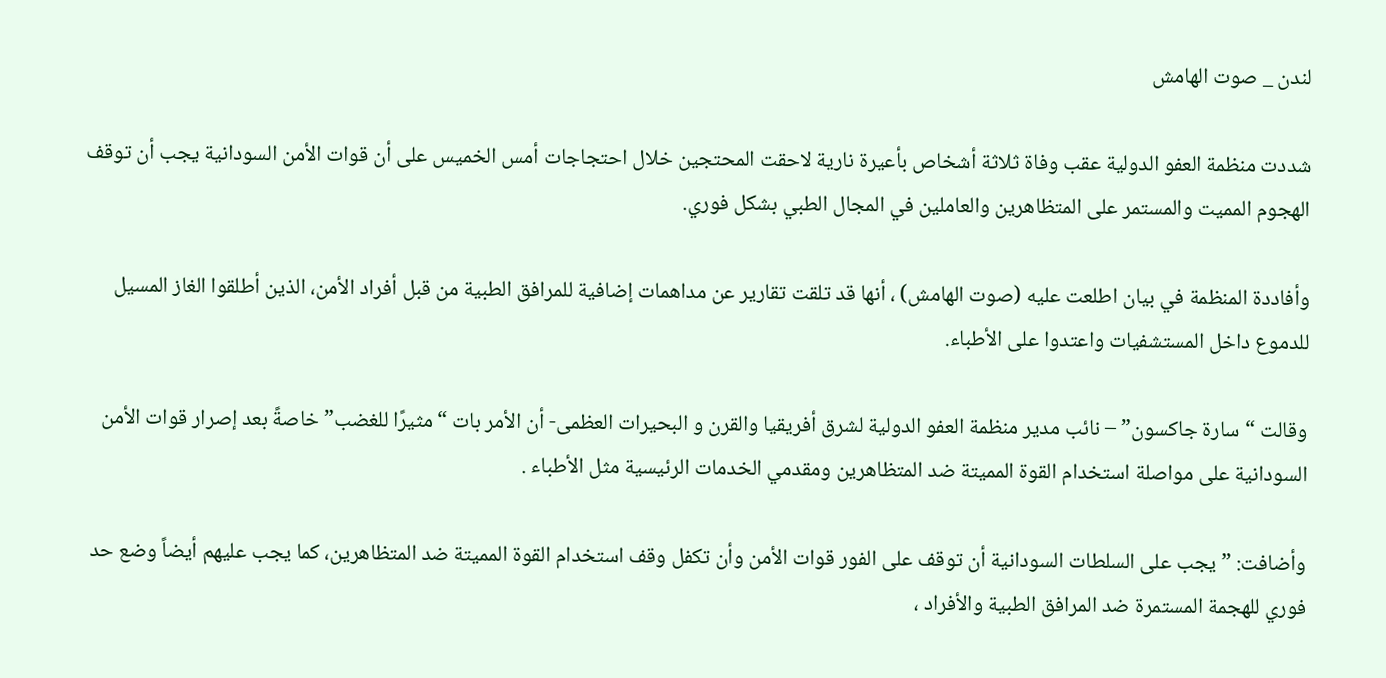لندن _ صوت الهامش

شددت منظمة العفو الدولية عقب وفاة ثلاثة أشخاص بأعيرة نارية لاحقت المحتجين خلال احتجاجات أمس الخميس على أن قوات الأمن السودانية يجب أن توقف الهجوم المميت والمستمر على المتظاهرين والعاملين في المجال الطبي بشكل فوري.

وأفاددة المنظمة في بيان اطلعت عليه (صوت الهامش) ، أنها قد تلقت تقارير عن مداهمات إضافية للمرافق الطبية من قبل أفراد الأمن، الذين أطلقوا الغاز المسيل للدموع داخل المستشفيات واعتدوا على الأطباء.

وقالت “سارة جاكسون” – نائب مدير منظمة العفو الدولية لشرق أفريقيا والقرن و البحيرات العظمى- أن الأمر بات “مثيرًا للغضب” خاصةً بعد إصرار قوات الأمن السودانية على مواصلة استخدام القوة المميتة ضد المتظاهرين ومقدمي الخدمات الرئيسية مثل الأطباء .

وأضافت: ” يجب على السلطات السودانية أن توقف على الفور قوات الأمن وأن تكفل وقف استخدام القوة المميتة ضد المتظاهرين، كما يجب عليهم أيضاً وضع حد فوري للهجمة المستمرة ضد المرافق الطبية والأفراد ،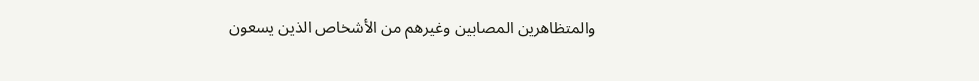والمتظاهرين المصابين وغيرهم من الأشخاص الذين يسعون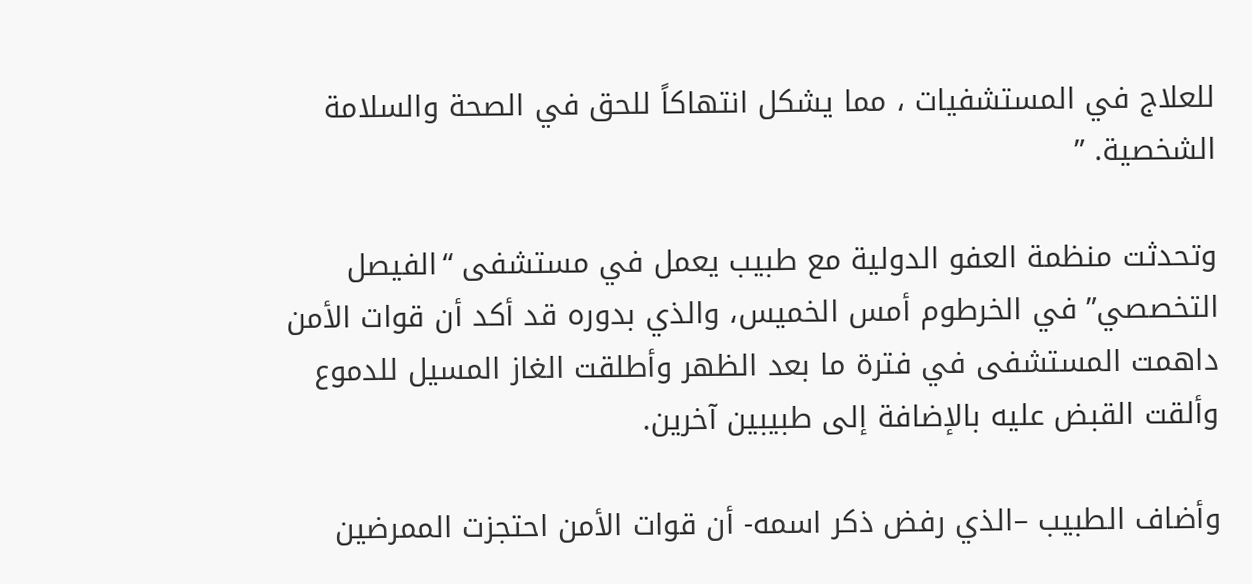للعلاج في المستشفيات ، مما يشكل انتهاكاً للحق في الصحة والسلامة الشخصية. ”

وتحدثت منظمة العفو الدولية مع طبيب يعمل في مستشفى “الفيصل التخصصي” في الخرطوم أمس الخميس، والذي بدوره قد أكد أن قوات الأمن داهمت المستشفى في فترة ما بعد الظهر وأطلقت الغاز المسيل للدموع وألقت القبض عليه بالإضافة إلى طبيبين آخرين.

وأضاف الطبيب –الذي رفض ذكر اسمه- أن قوات الأمن احتجزت الممرضين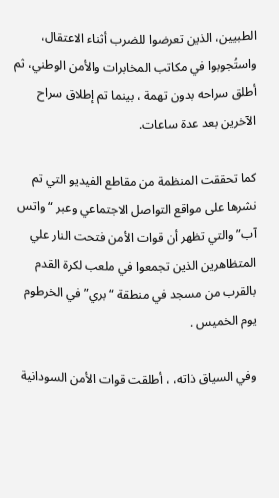الطبيين، الذين تعرضوا للضرب أثناء الاعتقال، واستُجوبوا في مكاتب المخابرات والأمن الوطني، ثم أطلق سراحه بدون تهمة ، بينما تم إطلاق سراح الآخرين بعد عدة ساعات.

كما تحققت المنظمة من مقاطع الفيديو التي تم نشرها على مواقع التواصل الاجتماعي وعبر “واتس آب” والتي تظهر أن قوات الأمن فتحت النار علي المتظاهرين الذين تجمعوا في ملعب لكرة القدم بالقرب من مسجد في منطقة “بري” في الخرطوم يوم الخميس .

وفي السياق ذاته، ، أطلقت قوات الأمن السودانية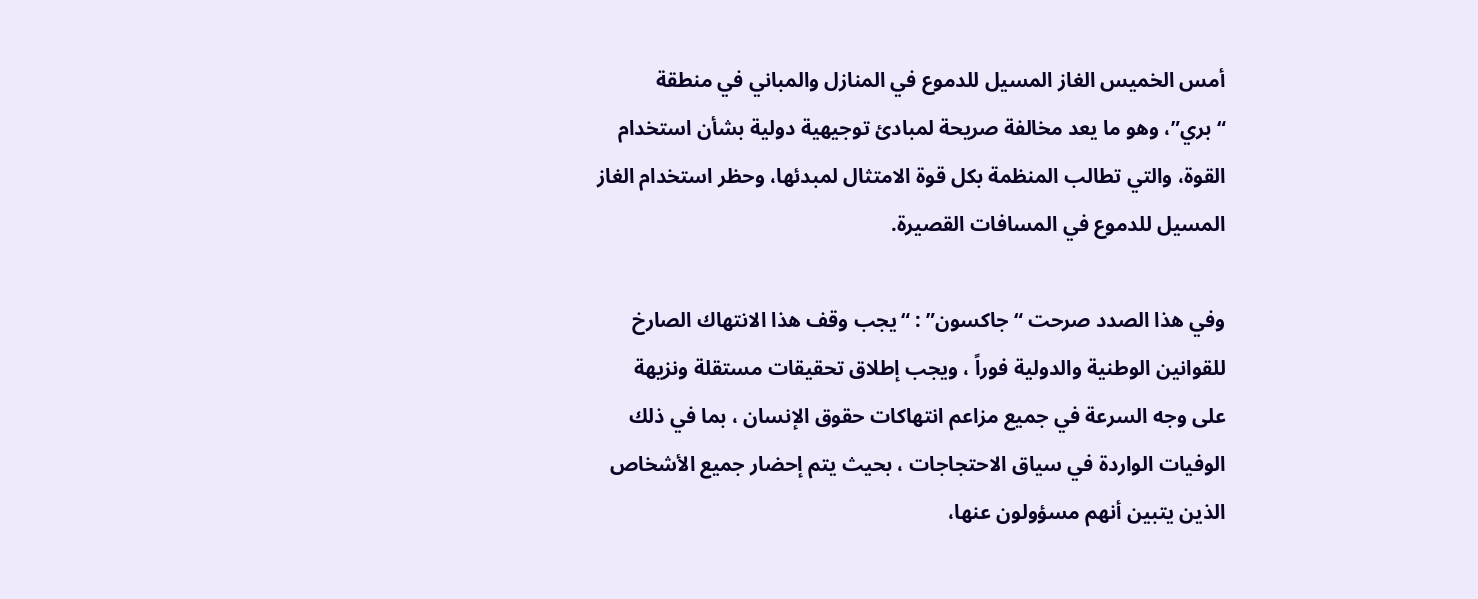أمس الخميس الغاز المسيل للدموع في المنازل والمباني في منطقة “بري”، وهو ما يعد مخالفة صريحة لمبادئ توجيهية دولية بشأن استخدام القوة، والتي تطالب المنظمة بكل قوة الامتثال لمبدئها، وحظر استخدام الغاز المسيل للدموع في المسافات القصيرة.

وفي هذا الصدد صرحت “جاكسون” : “يجب وقف هذا الانتهاك الصارخ للقوانين الوطنية والدولية فوراً ، ويجب إطلاق تحقيقات مستقلة ونزيهة على وجه السرعة في جميع مزاعم انتهاكات حقوق الإنسان ، بما في ذلك الوفيات الواردة في سياق الاحتجاجات ، بحيث يتم إحضار جميع الأشخاص الذين يتبين أنهم مسؤولون عنها،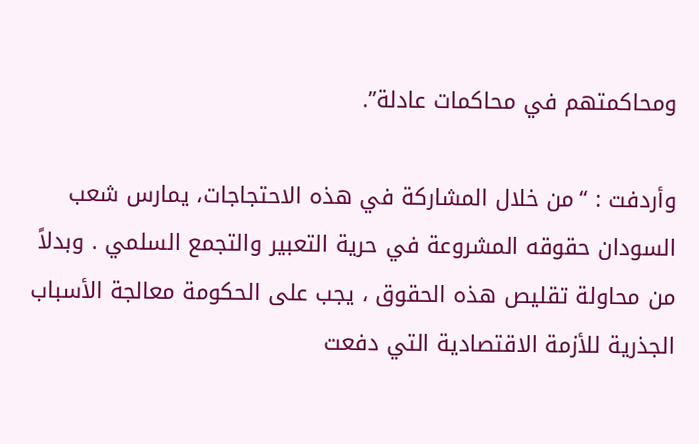ومحاكمتهم في محاكمات عادلة”.

وأردفت : “من خلال المشاركة في هذه الاحتجاجات، يمارس شعب السودان حقوقه المشروعة في حرية التعبير والتجمع السلمي . وبدلاً من محاولة تقليص هذه الحقوق ، يجب على الحكومة معالجة الأسباب الجذرية للأزمة الاقتصادية التي دفعت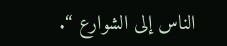الناس إلى الشوارع “.